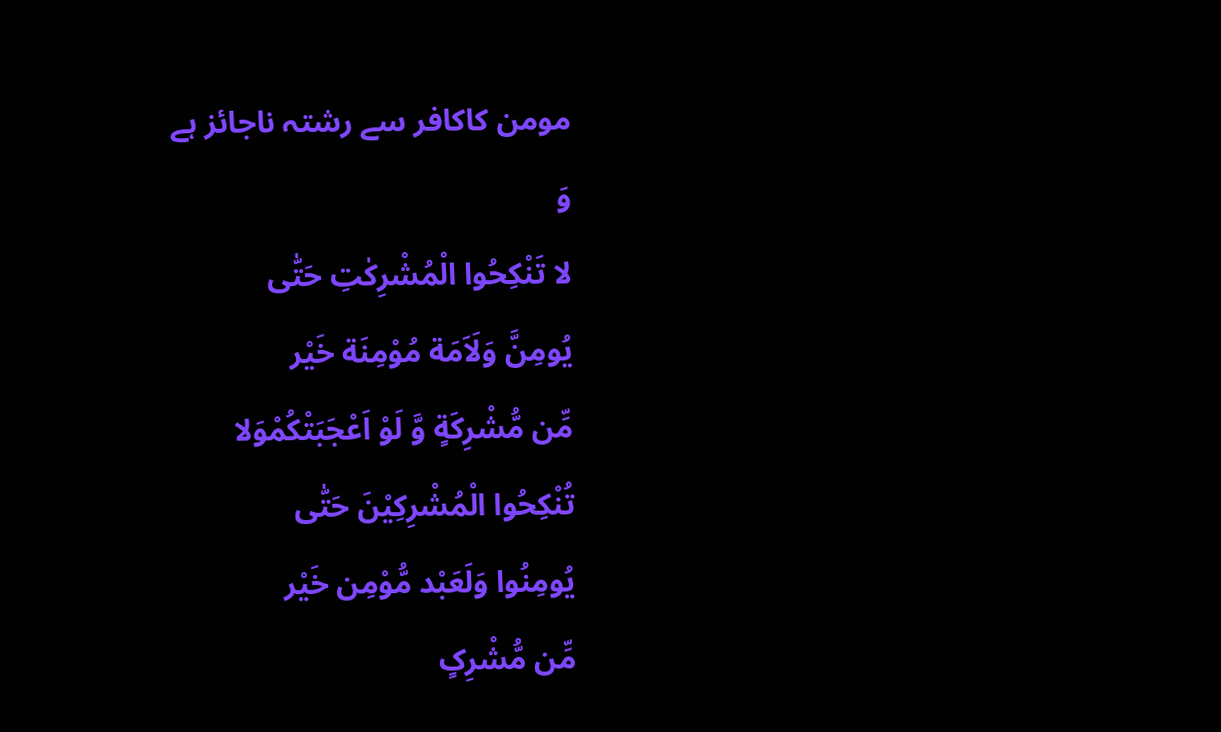مومن کاکافر سے رشتہ ناجائز ہے
وَ
لا تَنْکِحُوا الْمُشْرِکٰتِ حَتّٰی
یُومِنَّ وَلَاَمَة مُوْمِنَة خَیْر
مِّن مُّشْرِکَةٍ وَّ لَوْ اَعْجَبَتْکُمْوَلا
تُنْکِحُوا الْمُشْرِکِیْنَ حَتّٰی
یُومِنُوا وَلَعَبْد مُّوْمِن خَیْر
مِّن مُّشْرِکٍ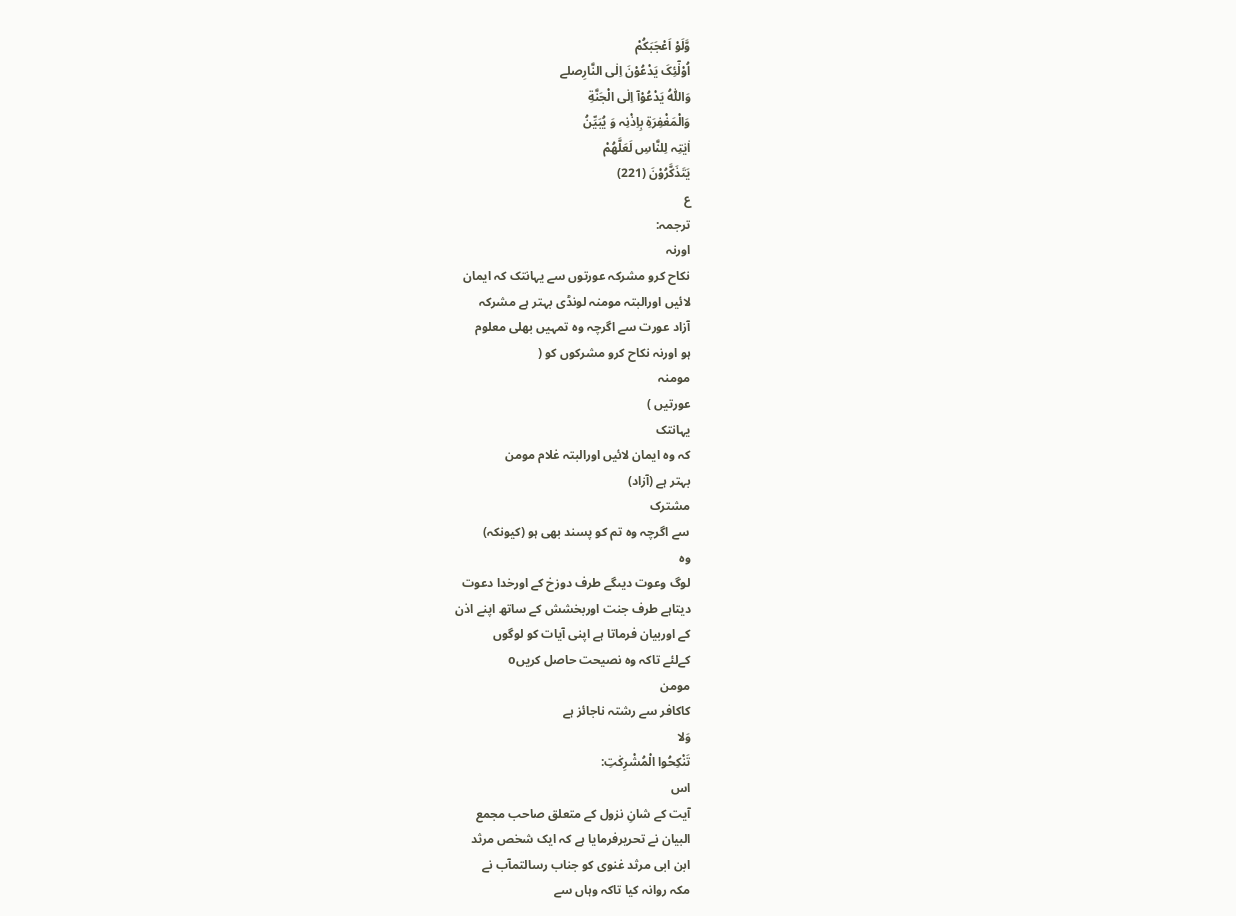وَّلَوْ اَعْجَبَکُمْ
اُوْلٰٓئِکَ یَدْعُوْنَ اِلٰی النَّارِصلے
وَاللّٰہُ یَدْعُوْآ اِلٰی الْجَنَّةِ
وَالْمَغْفِرَةِ بِاِذْنِہ وَ یُبَیِّنُ
اٰیٰتِہ لِلنَّاسِ لَعَلَّھُمْ
یَتَذَکَّرُوْنَ (221)
ع
ترجمہ:
اورنہ
نکاح کرو مشرکہ عورتوں سے یہانتک کہ ایمان
لائیں اورالبتہ مومنہ لونڈی بہتر ہے مشرکہ
آزاد عورت سے اگرچہ وہ تمہیں بھلی معلوم
ہو اورنہ نکاح کرو مشرکوں کو (
مومنہ
عورتیں )
یہانتک
کہ وہ ایمان لائیں اورالبتہ غلام مومن
بہتر ہے (آزاد)
مشترک
سے اگرچہ وہ تم کو پسند بھی ہو (کیونکہ)
وہ
لوگ وعوت دیںگے طرف دوزخ کے اورخدا دعوت
دیتاہے طرف جنت اوربخشش کے ساتھ اپنے اذن
کے اوربیان فرماتا ہے اپنی آیات کو لوگوں
کےلئے تاکہ وہ نصیحت حاصل کریںo
مومن
کاکافر سے رشتہ ناجائز ہے
وَلا
تَنْکِحُوا الْمُشْرِکٰتِ:
اس
آیت کے شانِ نزول کے متعلق صاحب مجمع
البیان نے تحریرفرمایا ہے کہ ایک شخص مرثد
ابن ابی مرثد غنوی کو جناب رسالتمآب نے
مکہ روانہ کیا تاکہ وہاں سے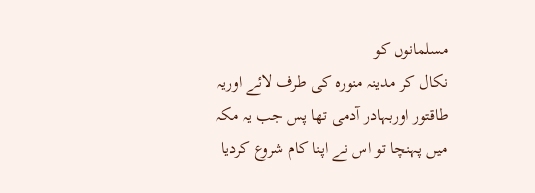مسلمانوں کو
نکال کر مدینہ منورہ کی طرف لائے اوریہ
طاقتور اوربہادر آدمی تھا پس جب یہ مکہ
میں پہنچا تو اس نے اپنا کام شروع کردیا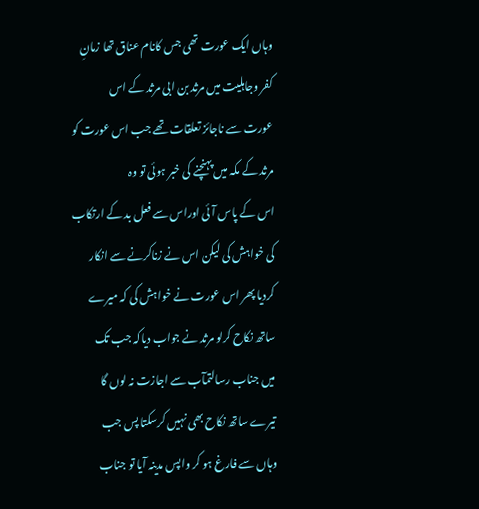وہاں ایک عورت تھی جس کانام عناق تھا زمانِ
کفر وجاہلیت میں مرثد بن ابی مرثد کے اس
عورت سے ناجائز تعلقات تھے جب اس عورت کو
مرثد کے مکہ میں پہنچنے کی خبر ہوئی تو وہ
اس کے پاس آئی اوراس سے فعل بد کے ارتکاب
کی خواہش کی لیکن اس نے زناکرنے سے انکار
کردیا پھر اس عورت نے خواہش کی کہ میرے
ساتھ نکاح کرلو مرثد نے جواب دیاکہ جب تک
میں جناب رسالتمآب سے اجازت نہ لوں گا
تیرے ساتھ نکاح بھی نہیں کرسکتا پس جب
وہاں سے فارغ ہو کر واپس مدینہ آیا تو جناب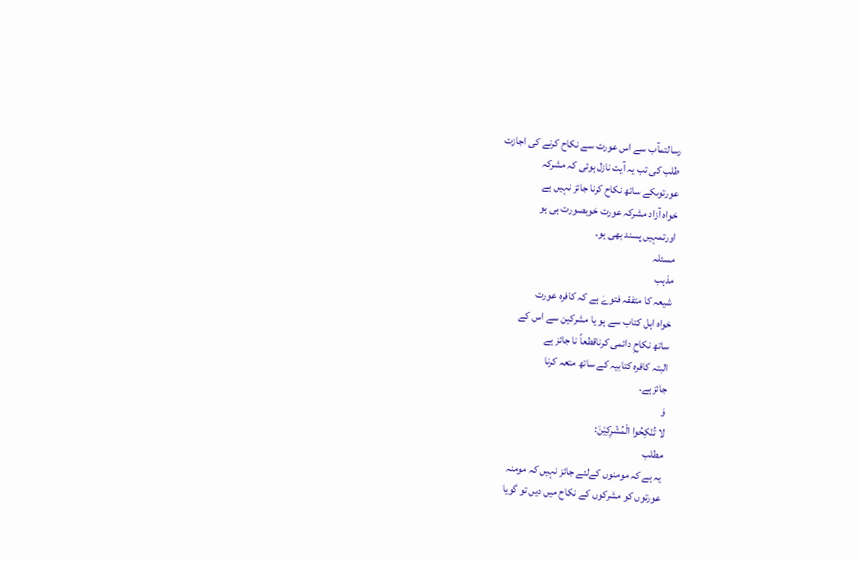رسالتمآب سے اس عورت سے نکاح کرنے کی اجازت
طلب کی تب یہ آیت نازل ہوئی کہ مشرکہ
عورتوںکے ساتھ نکاح کرنا جائز نہیں ہے
خواہ آزاد مشرکہ عورت خوبصورت ہی ہو
اورتمہیں پسند بھی ہو۔
مسئلہ
مذہب
شیعہ کا متفقہ فتوےٰ ہے کہ کافرہ عورت
خواہ اہل کتاب سے ہو یا مشرکین سے اس کے
ساتھ نکاحِ دائمی کرناقطعاً نا جائز ہے
البتہ کافرہ کتابیہ کے ساتھ متعہ کرنا
جائزہے۔
وَ
لا تُنْکِحُوا الْمُشْرِکِیْنَ:
مطلب
یہ ہے کہ مومنوں کےلئے جائز نہیں کہ مومنہ
عورتوں کو مشرکوں کے نکاح میں دیں تو گویا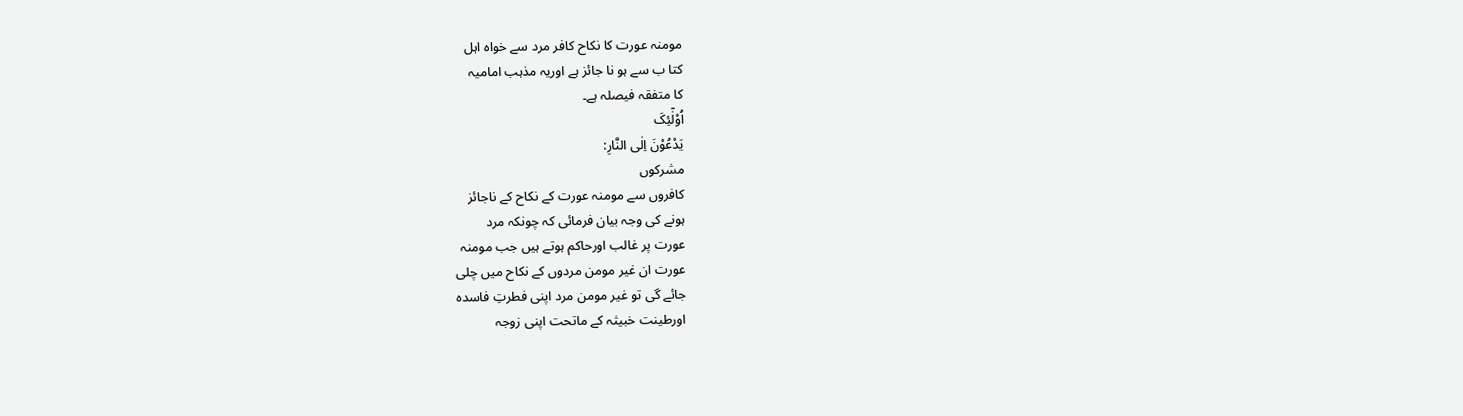مومنہ عورت کا نکاح کافر مرد سے خواہ اہل
کتا ب سے ہو نا جائز ہے اوریہ مذہب امامیہ
کا متفقہ فیصلہ ہے۔
اُوْلٰٓئِکَ
یَدْعُوْنَ اِلٰی النَّارِ:
مشرکوں
کافروں سے مومنہ عورت کے نکاح کے ناجائز
ہونے کی وجہ بیان فرمائی کہ چونکہ مرد
عورت پر غالب اورحاکم ہوتے ہیں جب مومنہ
عورت ان غیر مومن مردوں کے نکاح میں چلی
جائے گی تو غیر مومن مرد اپنی فطرتِ فاسدہ
اورطینت خبیثہ کے ماتحت اپنی زوجہ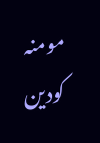مومنہ
کودین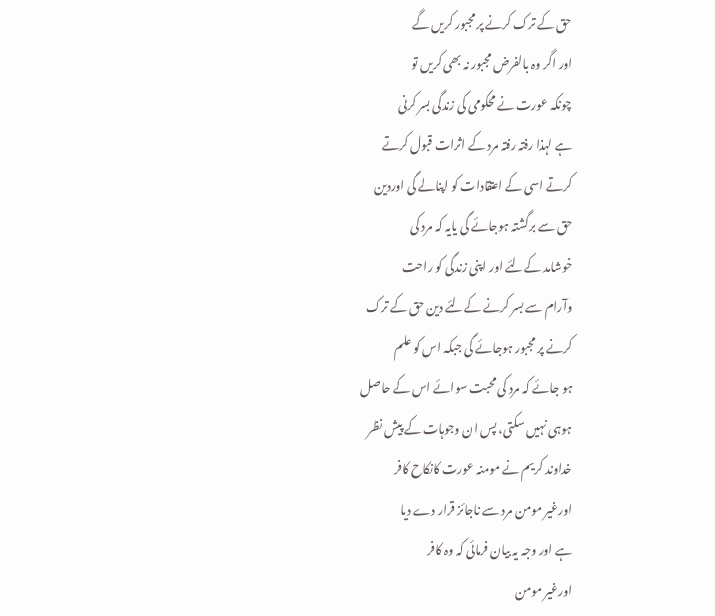حق کے ترک کرنے پر مجبور کریں گے
اور اگر وہ بالفرض مجبور نہ بھی کریں تو
چونکہ عورت نے محکومی کی زندگی بسر کرنی
ہے لہذا رفتہ رفتہ مرد کے اثرات قبول کرتے
کرتے اسی کے اعتقادات کو اپنالے گی اوردین
حق سے برگشتہ ہوجائے گی یایہ کہ مرد کی
خوشامد کےلئے اور اپنی زندگی کو راحت
وآرام سے بسر کرنے کےلئے دین حق کے ترک
کرنے پر مجبور ہوجائے گی جبکہ اس کو علم
ہو جائے کہ مرد کی محبت سوائے اس کے حاصل
ہوہی نہیں سکتی، پس ان وجوہات کے پیش نظر
خداوند کریم نے مومنہ عورت کانکاح کافر
اورغیر مومن مرد سے ناجائز قرار دے دیا
ہے اور وجہ یہ بیان فرمائی کہ وہ کافر
اورغیر مومن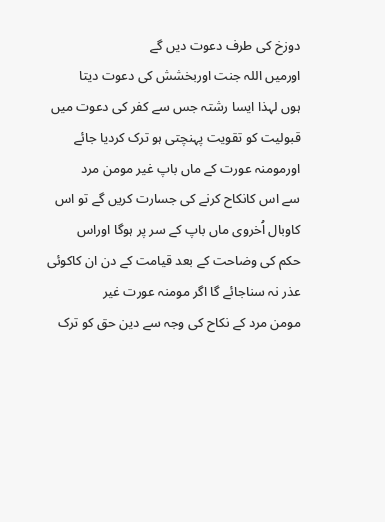دوزخ کی طرف دعوت دیں گے
اورمیں اللہ جنت اوربخشش کی دعوت دیتا
ہوں لہذا ایسا رشتہ جس سے کفر کی دعوت میں
قبولیت کو تقویت پہنچتی ہو ترک کردیا جائے
اورمومنہ عورت کے ماں باپ غیر مومن مرد
سے اس کانکاح کرنے کی جسارت کریں گے تو اس
کاوبال اُخروی ماں باپ کے سر پر ہوگا اوراس
حکم کی وضاحت کے بعد قیامت کے دن ان کاکوئی
عذر نہ سناجائے گا اگر مومنہ عورت غیر
مومن مرد کے نکاح کی وجہ سے دین حق کو ترک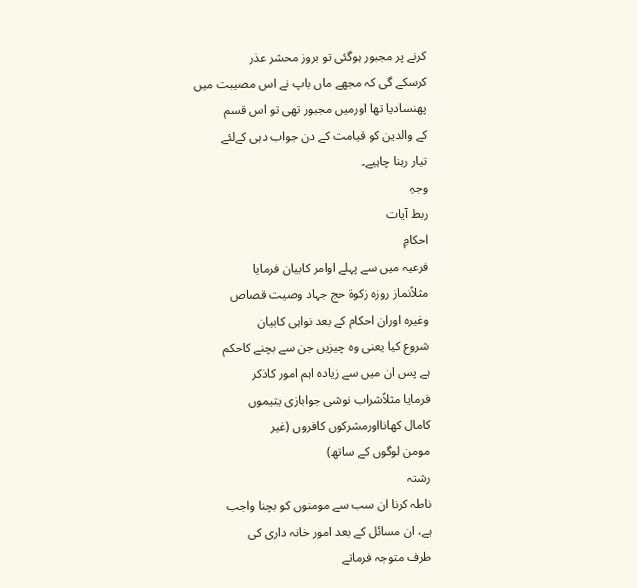کرنے پر مجبور ہوگئی تو بروز محشر عذر
کرسکے گی کہ مجھے ماں باپ نے اس مصیبت میں
پھنسادیا تھا اورمیں مجبور تھی تو اس قسم
کے والدین کو قیامت کے دن جواب دہی کےلئے
تیار رہنا چاہیے۔
وجہِ
ربط آیات
احکامِ
فرعیہ میں سے پہلے اوامر کابیان فرمایا
مثلاًنماز روزہ زکوة حج جہاد وصیت قصاص
وغیرہ اوران احکام کے بعد نواہی کابیان
شروع کیا یعنی وہ چیزیں جن سے بچنے کاحکم
ہے پس ان میں سے زیادہ اہم امور کاذکر
فرمایا مثلاًشراب نوشی جوابازی یتیموں
کامال کھانااورمشرکوں کافروں (غیر
مومن لوگوں کے ساتھ)
رشتہ
ناطہ کرنا ان سب سے مومنوں کو بچنا واجب
ہے، ان مسائل کے بعد امور خانہ داری کی
طرف متوجہ فرماتے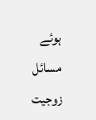ہوئے مسائل زوجیت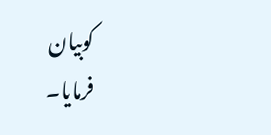کوبیان
فرمایا۔